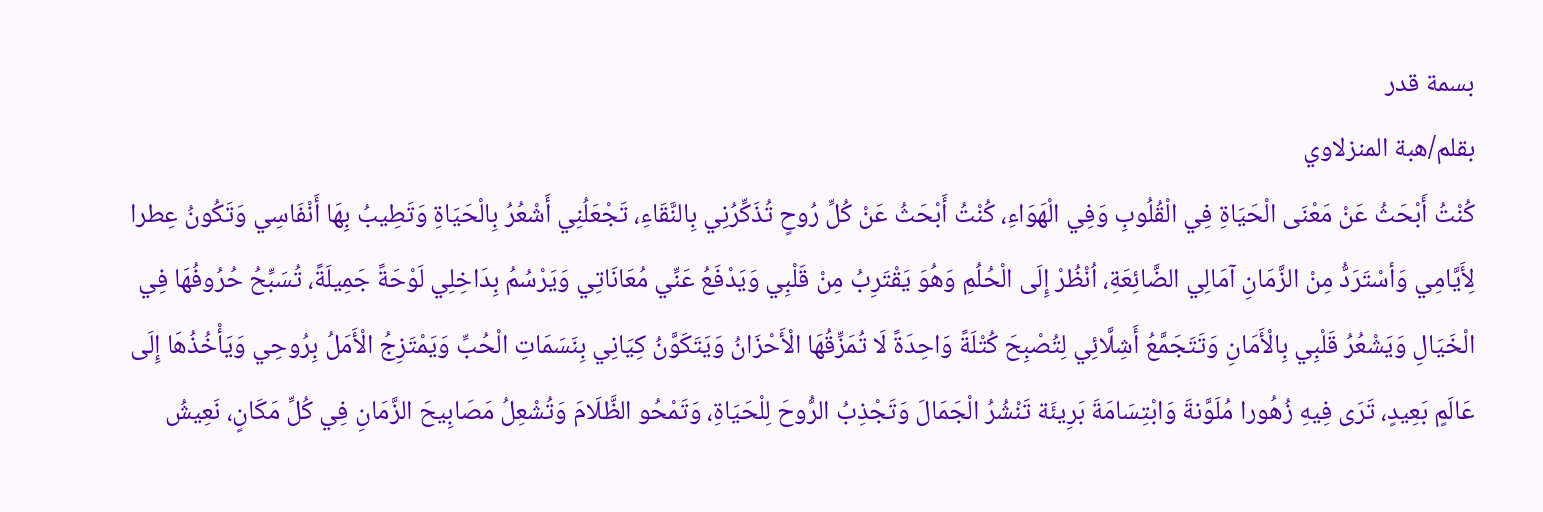بسمة قدر
بقلم/هبة المنزلاوي
كُنْتُ أَبْحَثُ عَنْ مَعْنَى الْحَيَاةِ فِي الْقُلُوبِ وَفِي الْهَوَاءِ، كُنْتُ أَبْحَثُ عَنْ كُلِّ رُوحٍ تُذَكِّرُنِي بِالنَّقَاءِ، تَجْعَلُنِي أَشْعُرُ بِالْحَيَاةِ وَتَطِيبُ بِهَا أَنْفَاسِي وَتَكُونُ عِطرا لِأَيَّامِي وَأسْتَرَدُّ مِنْ الزَّمَانِ آمَالِي الضَّائِعَةِ، اُنْظُرْ إِلَى الْحُلُمِ وَهُوَ يَقْتَرِبُ مِنْ قَلْبِي وَيَدْفَعُ عَنِّي مُعَانَاتِي وَيَرْسُمُ بِدَاخِلِي لَوْحَةً جَمِيلَةً، تُسَبِّحُ حُرُوفُهَا فِي الْخَيَالِ وَيَشْعُرُ قَلْبِي بِالْأَمَانِ وَتَتَجَمَّعُ أَشِلَّائِي لِتُصْبِحَ كُتْلَةً وَاحِدَةً لَا تُمَزِّقُهَا الْأَحْزَانُ وَيَتَكَوَّنُ كِيَانِي بِنَسَمَاتِ الْحُبِّ وَيَمْتَزِجُ الْأَمَلُ بِرُوحِي وَيَأْخُذُهَا إِلَى عَالَمٍ بَعِيدٍ، تَرَى فِيهِ زُهُورا مُلَوَّنةَ وَابْتِسَامَةَ بَرِيئَة تَنْشُرُ الْجَمَالَ وَتَجْذِبُ الرُّوحَ لِلْحَيَاةِ، وَتَمْحُو الظَّلَامَ وَتُشْعِلُ مَصَابِيحَ الزَّمَانِ فِي كُلِّ مَكَانٍ، نَعِيشُ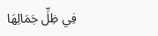فِي ظِلِّ جَمَالِهَا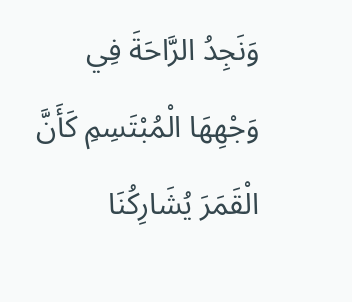وَنَجِدُ الرَّاحَةَ فِي وَجْهِهَا الْمُبْتَسِمِ كَأَنَّ الْقَمَرَ يُشَارِكُنَا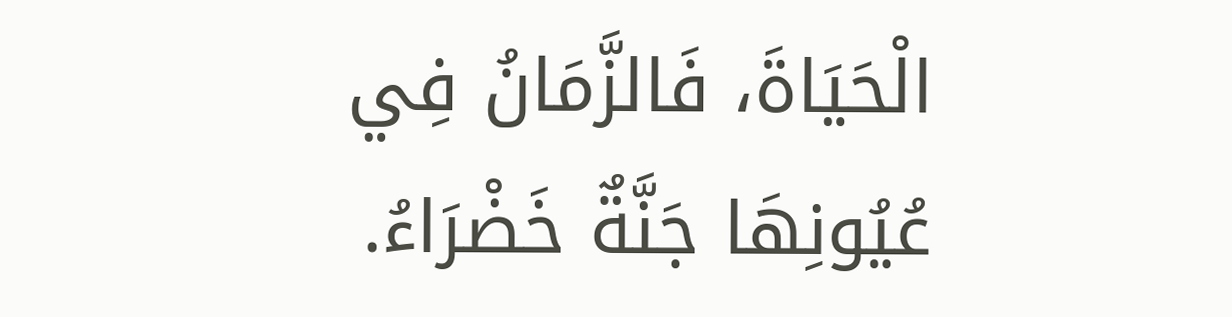الْحَيَاةَ، فَالزَّمَانُ فِي عُيُونِهَا جَنَّةٌ خَضْرَاءُ.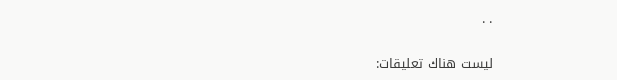. .

ليست هناك تعليقات: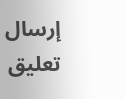إرسال تعليق